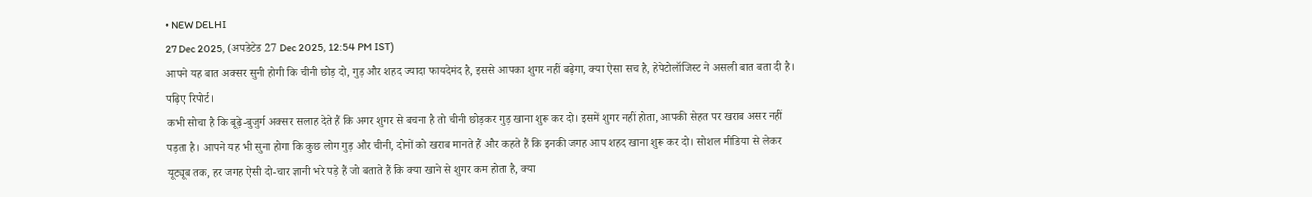• NEW DELHI
27 Dec 2025, (अपडेटेड 27 Dec 2025, 12:54 PM IST)
आपने यह बात अक्सर सुनी होगी कि चीनी छोड़ दो, गुड़ और शहद ज्यादा फायदेमंद है, इससे आपका शुगर नहीं बढ़ेगा, क्या ऐसा सच है, हेपेटोलॉजिस्ट ने असली बात बता दी है। पढ़िए रिपोर्ट।
कभी सोचा है कि बूढ़े-बुजुर्ग अक्सर सलाह देते हैं कि अगर शुगर से बचना है तो चीनी छोड़कर गुड़ खाना शुरू कर दो। इसमें शुगर नहीं होता, आपकी सेहत पर खराब असर नहीं पड़ता है। आपने यह भी सुना होगा कि कुछ लोग गुड़ और चीनी, दोनों को खराब मानते हैं और कहते हैं कि इनकी जगह आप शहद खाना शुरू कर दो। सोशल मीडिया से लेकर यूट्यूब तक, हर जगह ऐसी दो-चार ज्ञानी भरे पड़े हैं जो बताते हैं कि क्या खाने से शुगर कम होता है, क्या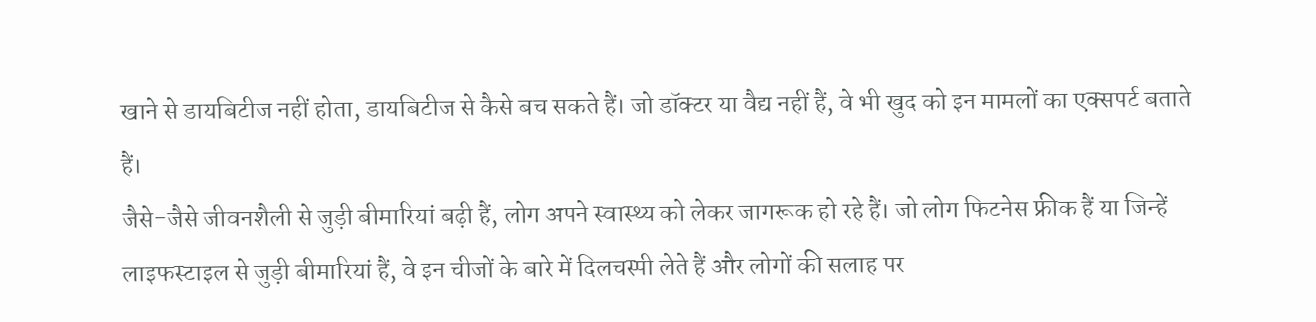खाने से डायबिटीज नहीं होता, डायबिटीज से कैसे बच सकते हैं। जो डॉक्टर या वैद्य नहीं हैं, वे भी खुद को इन मामलों का एक्सपर्ट बताते हैं।
जैसे-जैसे जीवनशैली से जुड़ी बीमारियां बढ़ी हैं, लोग अपने स्वास्थ्य को लेकर जागरूक हो रहे हैं। जो लोग फिटनेस फ्रीक हैं या जिन्हें लाइफस्टाइल से जुड़ी बीमारियां हैं, वे इन चीजों के बारे में दिलचस्पी लेते हैं और लोगों की सलाह पर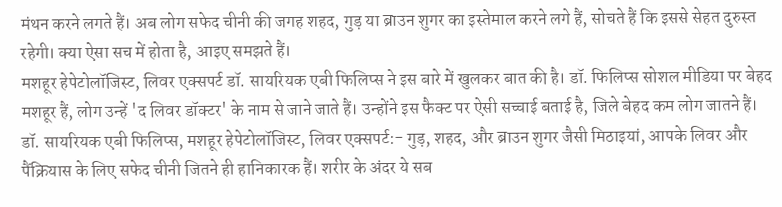मंथन करने लगते हैं। अब लोग सफेद चीनी की जगह शहद, गुड़ या ब्राउन शुगर का इस्तेमाल करने लगे हैं, सोचते हैं कि इससे सेहत दुरुस्त रहेगी। क्या ऐसा सच में होता है, आइए समझते हैं।
मशहूर हेपेटोलॉजिस्ट, लिवर एक्सपर्ट डॉ. सायरियक एबी फिलिप्स ने इस बारे में खुलकर बात की है। डॉ. फिलिप्स सोशल मीडिया पर बेहद मशहूर हैं, लोग उन्हें 'द लिवर डॉक्टर' के नाम से जाने जाते हैं। उन्होंने इस फैक्ट पर ऐसी सच्चाई बताई है, जिले बेहद कम लोग जातने हैं।
डॉ. सायरियक एबी फिलिप्स, मशहूर हेपेटोलॉजिस्ट, लिवर एक्सपर्ट:- गुड़, शहद, और ब्राउन शुगर जैसी मिठाइयां, आपके लिवर और पैंक्रियास के लिए सफेद चीनी जितने ही हानिकारक हैं। शरीर के अंदर ये सब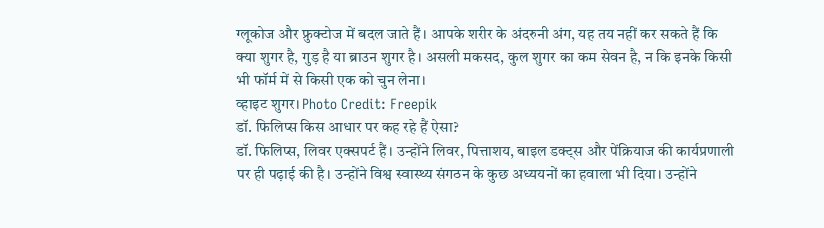ग्लूकोज और फ्रुक्टोज में बदल जाते हैं। आपके शरीर के अंदरुनी अंग, यह तय नहीं कर सकते हैं कि क्या शुगर है, गुड़ है या ब्राउन शुगर है। असली मकसद, कुल शुगर का कम सेवन है, न कि इनके किसी भी फॉर्म में से किसी एक को चुन लेना।
व्हाइट शुगर। Photo Credit: Freepik
डॉ. फिलिप्स किस आधार पर कह रहे हैं ऐसा?
डॉ. फिलिप्स, लिवर एक्सपर्ट हैं। उन्होंने लिवर, पित्ताशय, बाइल डक्ट्स और पेंक्रियाज की कार्यप्रणाली पर ही पढ़ाई की है। उन्होंने विश्व स्वास्थ्य संगठन के कुछ अध्ययनों का हवाला भी दिया। उन्होंने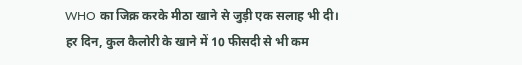WHO का जिक्र करके मीठा खाने से जुड़ी एक सलाह भी दी।
हर दिन, कुल कैलोरी के खाने में 10 फीसदी से भी कम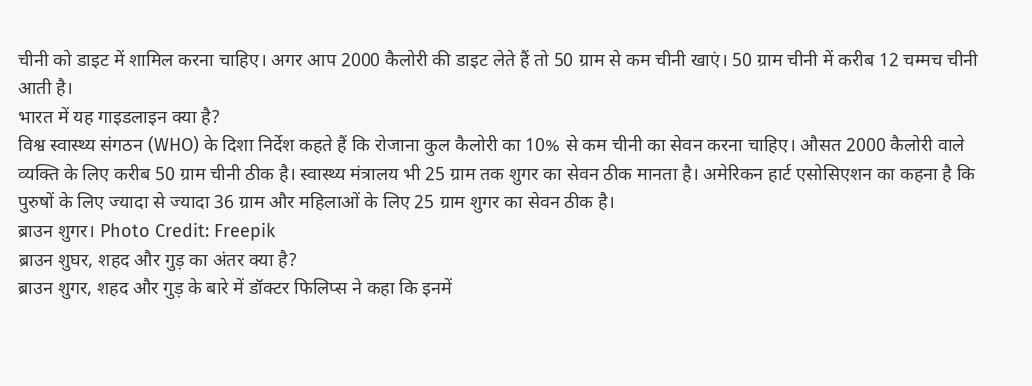चीनी को डाइट में शामिल करना चाहिए। अगर आप 2000 कैलोरी की डाइट लेते हैं तो 50 ग्राम से कम चीनी खाएं। 50 ग्राम चीनी में करीब 12 चम्मच चीनी आती है।
भारत में यह गाइडलाइन क्या है?
विश्व स्वास्थ्य संगठन (WHO) के दिशा निर्देश कहते हैं कि रोजाना कुल कैलोरी का 10% से कम चीनी का सेवन करना चाहिए। औसत 2000 कैलोरी वाले व्यक्ति के लिए करीब 50 ग्राम चीनी ठीक है। स्वास्थ्य मंत्रालय भी 25 ग्राम तक शुगर का सेवन ठीक मानता है। अमेरिकन हार्ट एसोसिएशन का कहना है कि पुरुषों के लिए ज्यादा से ज्यादा 36 ग्राम और महिलाओं के लिए 25 ग्राम शुगर का सेवन ठीक है।
ब्राउन शुगर। Photo Credit: Freepik
ब्राउन शुघर, शहद और गुड़ का अंतर क्या है?
ब्राउन शुगर, शहद और गुड़ के बारे में डॉक्टर फिलिप्स ने कहा कि इनमें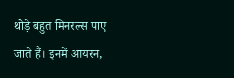थोड़े बहुत मिनरल्स पाए जाते हैं। इनमें आयरन,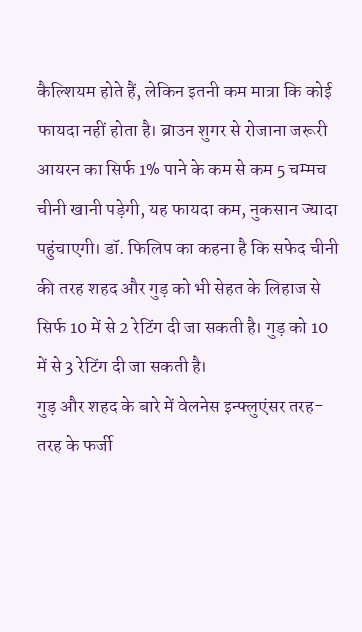कैल्शियम होते हैं, लेकिन इतनी कम मात्रा कि कोई फायदा नहीं होता है। ब्राउन शुगर से रोजाना जरूरी आयरन का सिर्फ 1% पाने के कम से कम 5 चम्मच चीनी खानी पड़ेगी, यह फायदा कम, नुकसान ज्यादा पहुंचाएगी। डॉ. फिलिप का कहना है कि सफेद चीनी की तरह शहद और गुड़ को भी सेहत के लिहाज से सिर्फ 10 में से 2 रेटिंग दी जा सकती है। गुड़ को 10 में से 3 रेटिंग दी जा सकती है।
गुड़ और शहद के बारे में वेलनेस इन्फ्लुएंसर तरह-तरह के फर्जी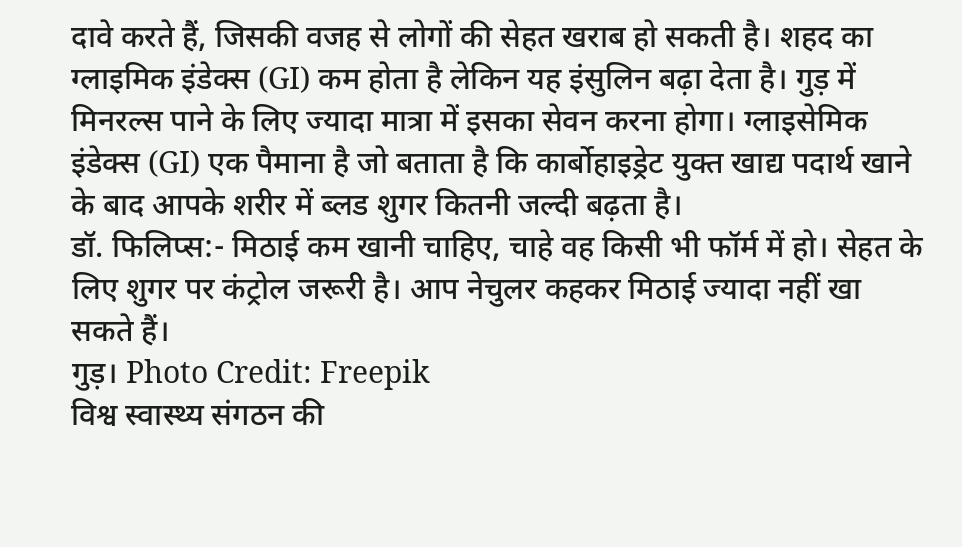दावे करते हैं, जिसकी वजह से लोगों की सेहत खराब हो सकती है। शहद का ग्लाइमिक इंडेक्स (GI) कम होता है लेकिन यह इंसुलिन बढ़ा देता है। गुड़ में मिनरल्स पाने के लिए ज्यादा मात्रा में इसका सेवन करना होगा। ग्लाइसेमिक इंडेक्स (GI) एक पैमाना है जो बताता है कि कार्बोहाइड्रेट युक्त खाद्य पदार्थ खाने के बाद आपके शरीर में ब्लड शुगर कितनी जल्दी बढ़ता है।
डॉ. फिलिप्स:- मिठाई कम खानी चाहिए, चाहे वह किसी भी फॉर्म में हो। सेहत के लिए शुगर पर कंट्रोल जरूरी है। आप नेचुलर कहकर मिठाई ज्यादा नहीं खा सकते हैं।
गुड़। Photo Credit: Freepik
विश्व स्वास्थ्य संगठन की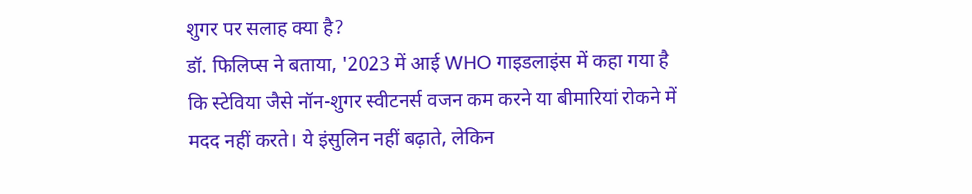शुगर पर सलाह क्या है?
डॉ. फिलिप्स ने बताया, '2023 में आई WHO गाइडलाइंस में कहा गया है कि स्टेविया जैसे नॉन-शुगर स्वीटनर्स वजन कम करने या बीमारियां रोकने में मदद नहीं करते। ये इंसुलिन नहीं बढ़ाते, लेकिन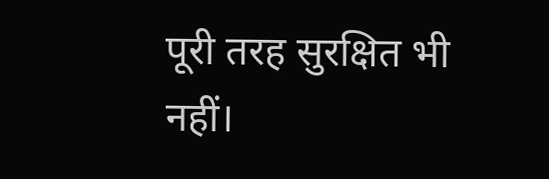पूरी तरह सुरक्षित भी नहीं।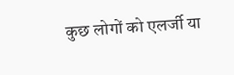कुछ लोगों को एलर्जी या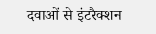दवाओं से इंटरैक्शन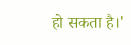हो सकता है।'